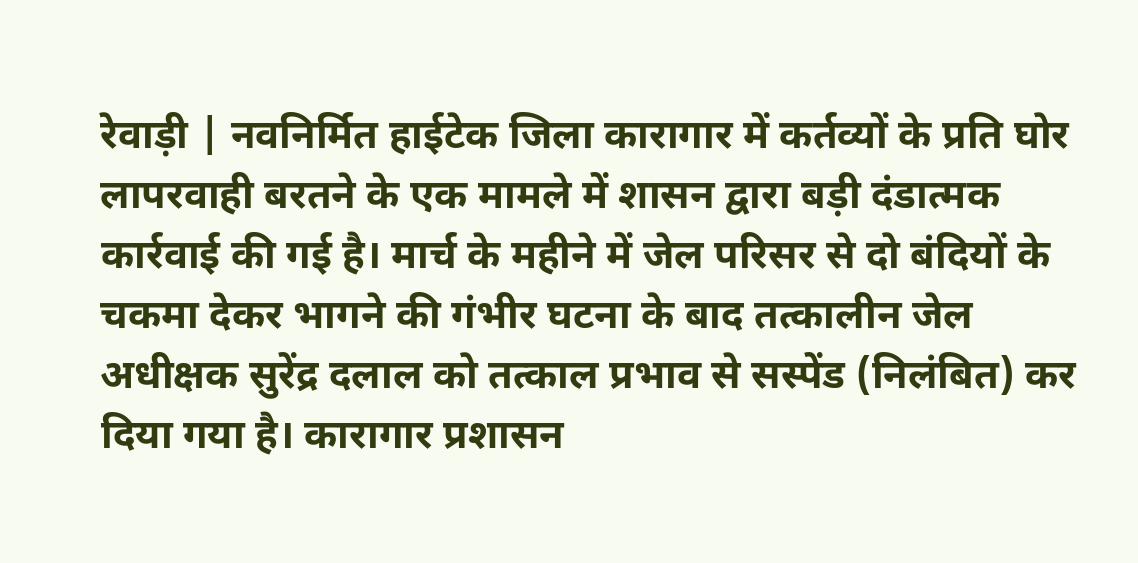रेवाड़ी | नवनिर्मित हाईटेक जिला कारागार में कर्तव्यों के प्रति घोर लापरवाही बरतने के एक मामले में शासन द्वारा बड़ी दंडात्मक कार्रवाई की गई है। मार्च के महीने में जेल परिसर से दो बंदियों के चकमा देकर भागने की गंभीर घटना के बाद तत्कालीन जेल अधीक्षक सुरेंद्र दलाल को तत्काल प्रभाव से सस्पेंड (निलंबित) कर दिया गया है। कारागार प्रशासन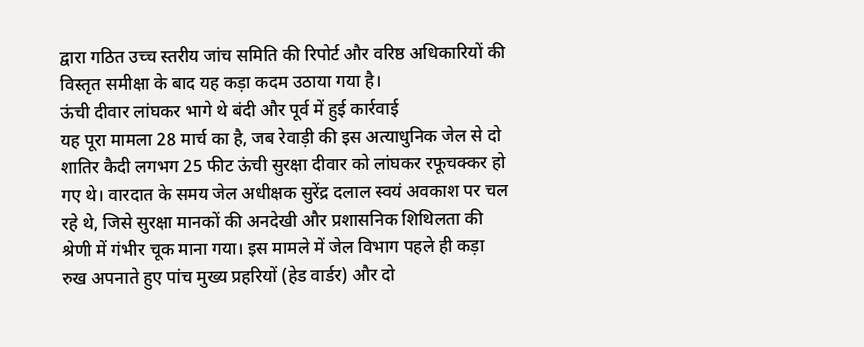द्वारा गठित उच्च स्तरीय जांच समिति की रिपोर्ट और वरिष्ठ अधिकारियों की विस्तृत समीक्षा के बाद यह कड़ा कदम उठाया गया है।
ऊंची दीवार लांघकर भागे थे बंदी और पूर्व में हुई कार्रवाई
यह पूरा मामला 28 मार्च का है, जब रेवाड़ी की इस अत्याधुनिक जेल से दो शातिर कैदी लगभग 25 फीट ऊंची सुरक्षा दीवार को लांघकर रफूचक्कर हो गए थे। वारदात के समय जेल अधीक्षक सुरेंद्र दलाल स्वयं अवकाश पर चल रहे थे, जिसे सुरक्षा मानकों की अनदेखी और प्रशासनिक शिथिलता की श्रेणी में गंभीर चूक माना गया। इस मामले में जेल विभाग पहले ही कड़ा रुख अपनाते हुए पांच मुख्य प्रहरियों (हेड वार्डर) और दो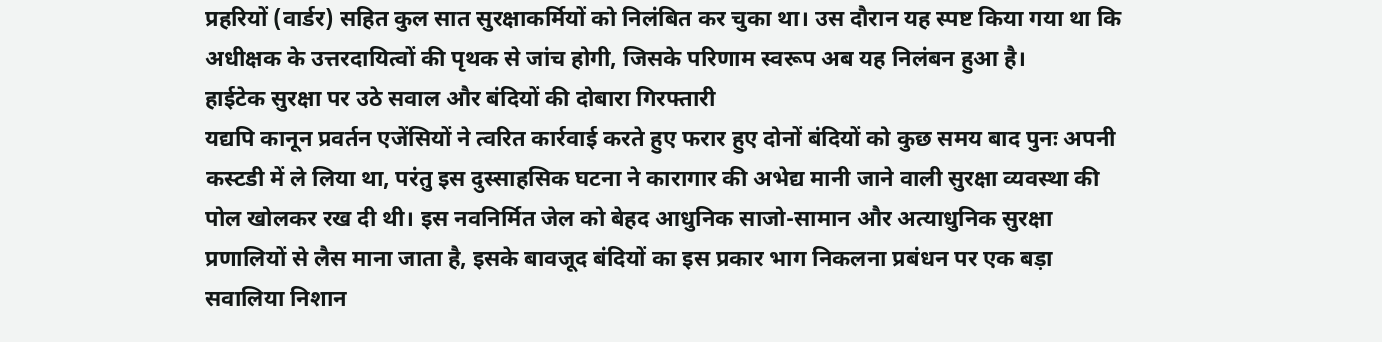प्रहरियों (वार्डर) सहित कुल सात सुरक्षाकर्मियों को निलंबित कर चुका था। उस दौरान यह स्पष्ट किया गया था कि अधीक्षक के उत्तरदायित्वों की पृथक से जांच होगी, जिसके परिणाम स्वरूप अब यह निलंबन हुआ है।
हाईटेक सुरक्षा पर उठे सवाल और बंदियों की दोबारा गिरफ्तारी
यद्यपि कानून प्रवर्तन एजेंसियों ने त्वरित कार्रवाई करते हुए फरार हुए दोनों बंदियों को कुछ समय बाद पुनः अपनी कस्टडी में ले लिया था, परंतु इस दुस्साहसिक घटना ने कारागार की अभेद्य मानी जाने वाली सुरक्षा व्यवस्था की पोल खोलकर रख दी थी। इस नवनिर्मित जेल को बेहद आधुनिक साजो-सामान और अत्याधुनिक सुरक्षा प्रणालियों से लैस माना जाता है, इसके बावजूद बंदियों का इस प्रकार भाग निकलना प्रबंधन पर एक बड़ा सवालिया निशान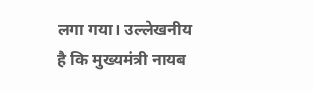लगा गया। उल्लेखनीय है कि मुख्यमंत्री नायब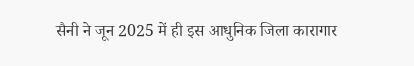सैनी ने जून 2025 में ही इस आधुनिक जिला कारागार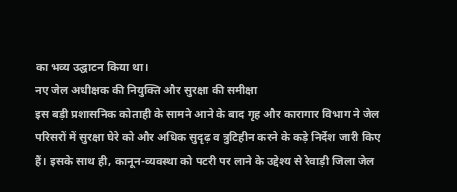का भव्य उद्घाटन किया था।
नए जेल अधीक्षक की नियुक्ति और सुरक्षा की समीक्षा
इस बड़ी प्रशासनिक कोताही के सामने आने के बाद गृह और कारागार विभाग ने जेल परिसरों में सुरक्षा घेरे को और अधिक सुदृढ़ व त्रुटिहीन करने के कड़े निर्देश जारी किए हैं। इसके साथ ही, कानून-व्यवस्था को पटरी पर लाने के उद्देश्य से रेवाड़ी जिला जेल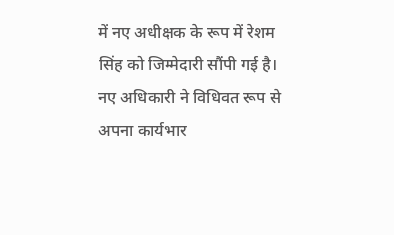में नए अधीक्षक के रूप में रेशम सिंह को जिम्मेदारी सौंपी गई है। नए अधिकारी ने विधिवत रूप से अपना कार्यभार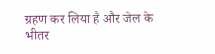ग्रहण कर लिया है और जेल के भीतर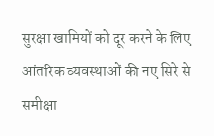सुरक्षा खामियों को दूर करने के लिए आंतरिक व्यवस्थाओं की नए सिरे से समीक्षा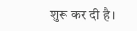शुरू कर दी है।